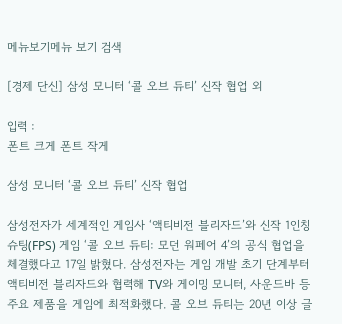메뉴보기메뉴 보기 검색

[경제 단신] 삼성 모니터 ‘콜 오브 듀티’ 신작 협업 외

입력 :
폰트 크게 폰트 작게

삼성 모니터 ‘콜 오브 듀티’ 신작 협업

삼성전자가 세계적인 게임사 ‘액티비전 블리자드’와 신작 1인칭 슈팅(FPS) 게임 ‘콜 오브 듀티: 모던 워페어 4’의 공식 협업을 체결했다고 17일 밝혔다. 삼성전자는 게임 개발 초기 단계부터 액티비전 블리자드와 협력해 TV와 게이밍 모니터, 사운드바 등 주요 제품을 게임에 최적화했다. 콜 오브 듀티는 20년 이상 글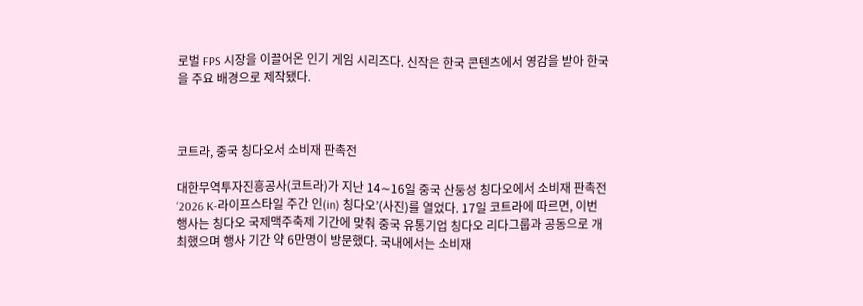로벌 FPS 시장을 이끌어온 인기 게임 시리즈다. 신작은 한국 콘텐츠에서 영감을 받아 한국을 주요 배경으로 제작됐다.



코트라, 중국 칭다오서 소비재 판촉전

대한무역투자진흥공사(코트라)가 지난 14∼16일 중국 산둥성 칭다오에서 소비재 판촉전 ‘2026 K-라이프스타일 주간 인(in) 칭다오’(사진)를 열었다. 17일 코트라에 따르면, 이번 행사는 칭다오 국제맥주축제 기간에 맞춰 중국 유통기업 칭다오 리다그룹과 공동으로 개최했으며 행사 기간 약 6만명이 방문했다. 국내에서는 소비재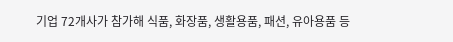기업 72개사가 참가해 식품, 화장품, 생활용품, 패션, 유아용품 등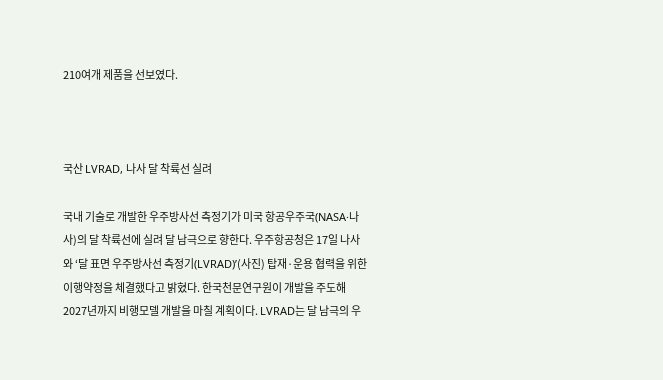210여개 제품을 선보였다.



국산 LVRAD, 나사 달 착륙선 실려

국내 기술로 개발한 우주방사선 측정기가 미국 항공우주국(NASA·나사)의 달 착륙선에 실려 달 남극으로 향한다. 우주항공청은 17일 나사와 ‘달 표면 우주방사선 측정기(LVRAD)’(사진) 탑재·운용 협력을 위한 이행약정을 체결했다고 밝혔다. 한국천문연구원이 개발을 주도해 2027년까지 비행모델 개발을 마칠 계획이다. LVRAD는 달 남극의 우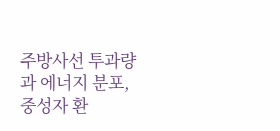주방사선 투과량과 에너지 분포, 중성자 환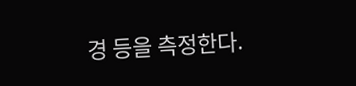경 등을 측정한다.